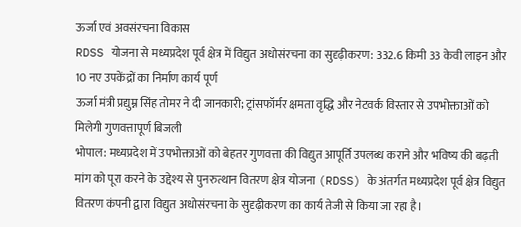ऊर्जा एवं अवसंरचना विकास
RDSS योजना से मध्यप्रदेश पूर्व क्षेत्र में विद्युत अधोसंरचना का सुदृढ़ीकरण: 332.6 किमी 33 केवी लाइन और 10 नए उपकेंद्रों का निर्माण कार्य पूर्ण
ऊर्जा मंत्री प्रद्युम्न सिंह तोमर ने दी जानकारी; ट्रांसफॉर्मर क्षमता वृद्धि और नेटवर्क विस्तार से उपभोक्ताओं को मिलेगी गुणवत्तापूर्ण बिजली
भोपाल: मध्यप्रदेश में उपभोक्ताओं को बेहतर गुणवत्ता की विद्युत आपूर्ति उपलब्ध कराने और भविष्य की बढ़ती मांग को पूरा करने के उद्देश्य से पुनरुत्थान वितरण क्षेत्र योजना (RDSS) के अंतर्गत मध्यप्रदेश पूर्व क्षेत्र विद्युत वितरण कंपनी द्वारा विद्युत अधोसंरचना के सुदृढ़ीकरण का कार्य तेजी से किया जा रहा है।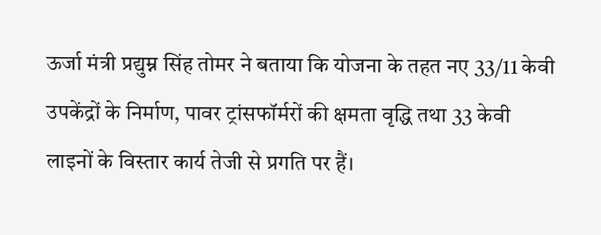ऊर्जा मंत्री प्रद्युम्न सिंह तोमर ने बताया कि योजना के तहत नए 33/11 केवी उपकेंद्रों के निर्माण, पावर ट्रांसफॉर्मरों की क्षमता वृद्धि तथा 33 केवी लाइनों के विस्तार कार्य तेजी से प्रगति पर हैं।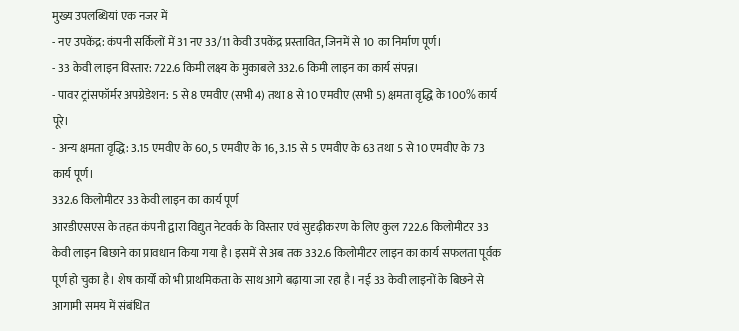मुख्य उपलब्धियां एक नजर में
- नए उपकेंद्र: कंपनी सर्किलों में 31 नए 33/11 केवी उपकेंद्र प्रस्तावित, जिनमें से 10 का निर्माण पूर्ण।
- 33 केवी लाइन विस्तार: 722.6 किमी लक्ष्य के मुकाबले 332.6 किमी लाइन का कार्य संपन्न।
- पावर ट्रांसफॉर्मर अपग्रेडेशन: 5 से 8 एमवीए (सभी 4) तथा 8 से 10 एमवीए (सभी 5) क्षमता वृद्धि के 100% कार्य पूरे।
- अन्य क्षमता वृद्धि: 3.15 एमवीए के 60, 5 एमवीए के 16, 3.15 से 5 एमवीए के 63 तथा 5 से 10 एमवीए के 73 कार्य पूर्ण।
332.6 किलोमीटर 33 केवी लाइन का कार्य पूर्ण
आरडीएसएस के तहत कंपनी द्वारा विद्युत नेटवर्क के विस्तार एवं सुदृढ़ीकरण के लिए कुल 722.6 किलोमीटर 33 केवी लाइन बिछाने का प्रावधान किया गया है। इसमें से अब तक 332.6 किलोमीटर लाइन का कार्य सफलता पूर्वक पूर्ण हो चुका है। शेष कार्यों को भी प्राथमिकता के साथ आगे बढ़ाया जा रहा है। नई 33 केवी लाइनों के बिछने से आगामी समय में संबंधित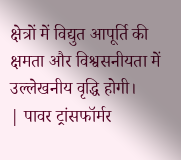क्षेत्रों में विद्युत आपूर्ति की क्षमता और विश्वसनीयता में उल्लेखनीय वृद्धि होगी।
| पावर ट्रांसफॉर्मर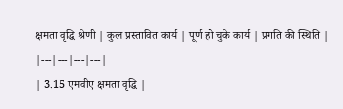क्षमता वृद्धि श्रेणी | कुल प्रस्तावित कार्य | पूर्ण हो चुके कार्य | प्रगति की स्थिति |
|---|---|---|---|
| 3.15 एमवीए क्षमता वृद्धि |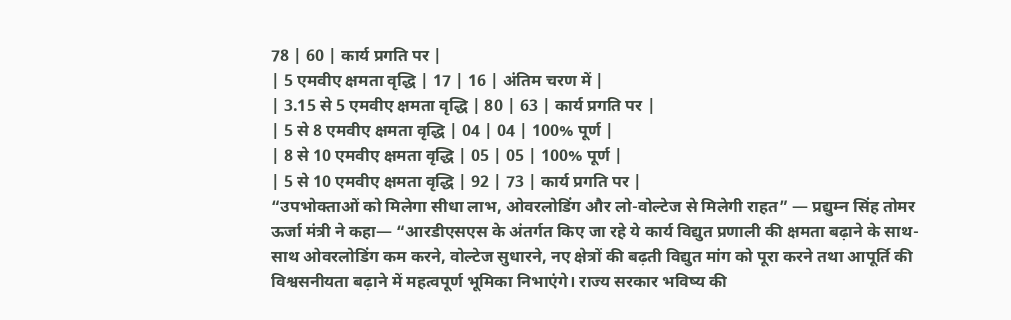78 | 60 | कार्य प्रगति पर |
| 5 एमवीए क्षमता वृद्धि | 17 | 16 | अंतिम चरण में |
| 3.15 से 5 एमवीए क्षमता वृद्धि | 80 | 63 | कार्य प्रगति पर |
| 5 से 8 एमवीए क्षमता वृद्धि | 04 | 04 | 100% पूर्ण |
| 8 से 10 एमवीए क्षमता वृद्धि | 05 | 05 | 100% पूर्ण |
| 5 से 10 एमवीए क्षमता वृद्धि | 92 | 73 | कार्य प्रगति पर |
“उपभोक्ताओं को मिलेगा सीधा लाभ, ओवरलोडिंग और लो-वोल्टेज से मिलेगी राहत” — प्रद्युम्न सिंह तोमर
ऊर्जा मंत्री ने कहा— “आरडीएसएस के अंतर्गत किए जा रहे ये कार्य विद्युत प्रणाली की क्षमता बढ़ाने के साथ-साथ ओवरलोडिंग कम करने, वोल्टेज सुधारने, नए क्षेत्रों की बढ़ती विद्युत मांग को पूरा करने तथा आपूर्ति की विश्वसनीयता बढ़ाने में महत्वपूर्ण भूमिका निभाएंगे। राज्य सरकार भविष्य की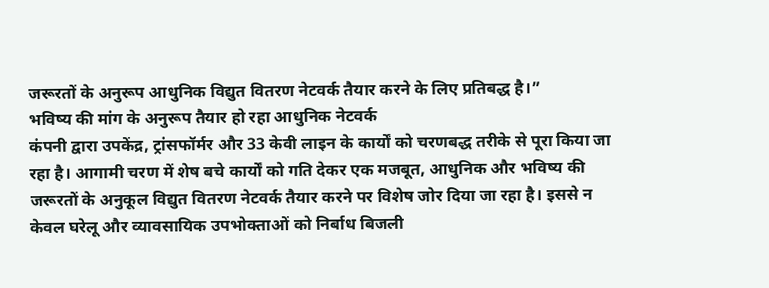जरूरतों के अनुरूप आधुनिक विद्युत वितरण नेटवर्क तैयार करने के लिए प्रतिबद्ध है।”
भविष्य की मांग के अनुरूप तैयार हो रहा आधुनिक नेटवर्क
कंपनी द्वारा उपकेंद्र, ट्रांसफॉर्मर और 33 केवी लाइन के कार्यों को चरणबद्ध तरीके से पूरा किया जा रहा है। आगामी चरण में शेष बचे कार्यों को गति देकर एक मजबूत, आधुनिक और भविष्य की जरूरतों के अनुकूल विद्युत वितरण नेटवर्क तैयार करने पर विशेष जोर दिया जा रहा है। इससे न केवल घरेलू और व्यावसायिक उपभोक्ताओं को निर्बाध बिजली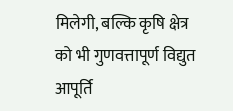मिलेगी, बल्कि कृषि क्षेत्र को भी गुणवत्तापूर्ण विद्युत आपूर्ति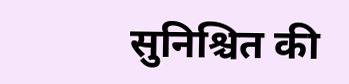सुनिश्चित की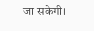जा सकेगी।